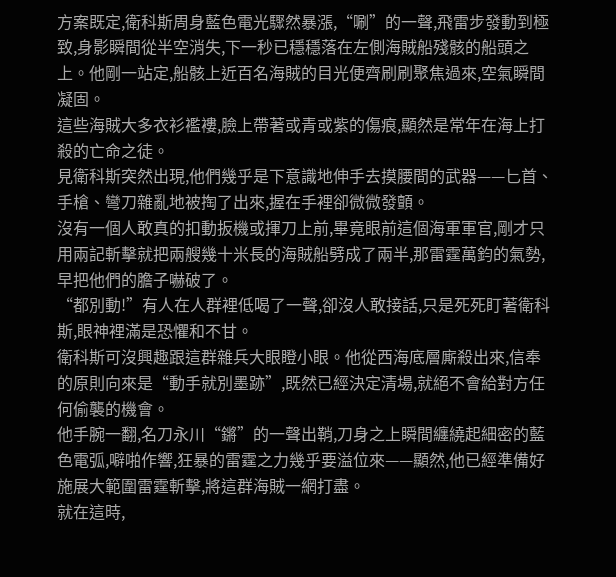方案既定,衛科斯周身藍色電光驟然暴漲,“唰”的一聲,飛雷步發動到極致,身影瞬間從半空消失,下一秒已穩穩落在左側海賊船殘骸的船頭之上。他剛一站定,船骸上近百名海賊的目光便齊刷刷聚焦過來,空氣瞬間凝固。
這些海賊大多衣衫襤褸,臉上帶著或青或紫的傷痕,顯然是常年在海上打殺的亡命之徒。
見衛科斯突然出現,他們幾乎是下意識地伸手去摸腰間的武器——匕首、手槍、彎刀雜亂地被掏了出來,握在手裡卻微微發顫。
沒有一個人敢真的扣動扳機或揮刀上前,畢竟眼前這個海軍軍官,剛才只用兩記斬擊就把兩艘幾十米長的海賊船劈成了兩半,那雷霆萬鈞的氣勢,早把他們的膽子嚇破了。
“都別動!”有人在人群裡低喝了一聲,卻沒人敢接話,只是死死盯著衛科斯,眼神裡滿是恐懼和不甘。
衛科斯可沒興趣跟這群雜兵大眼瞪小眼。他從西海底層廝殺出來,信奉的原則向來是“動手就別墨跡”,既然已經決定清場,就絕不會給對方任何偷襲的機會。
他手腕一翻,名刀永川“鏘”的一聲出鞘,刀身之上瞬間纏繞起細密的藍色電弧,噼啪作響,狂暴的雷霆之力幾乎要溢位來——顯然,他已經準備好施展大範圍雷霆斬擊,將這群海賊一網打盡。
就在這時,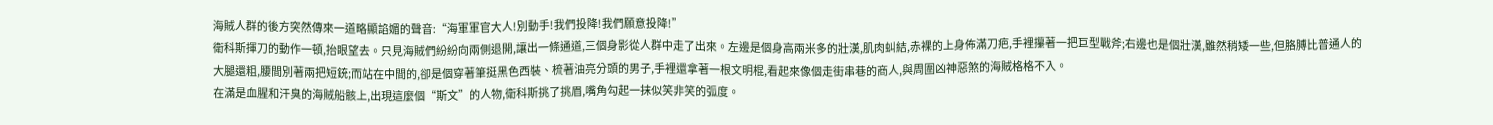海賊人群的後方突然傳來一道略顯諂媚的聲音:“海軍軍官大人!別動手!我們投降!我們願意投降!”
衛科斯揮刀的動作一頓,抬眼望去。只見海賊們紛紛向兩側退開,讓出一條通道,三個身影從人群中走了出來。左邊是個身高兩米多的壯漢,肌肉虯結,赤裸的上身佈滿刀疤,手裡攥著一把巨型戰斧;右邊也是個壯漢,雖然稍矮一些,但胳膊比普通人的大腿還粗,腰間別著兩把短銃;而站在中間的,卻是個穿著筆挺黑色西裝、梳著油亮分頭的男子,手裡還拿著一根文明棍,看起來像個走街串巷的商人,與周圍凶神惡煞的海賊格格不入。
在滿是血腥和汗臭的海賊船骸上,出現這麼個“斯文”的人物,衛科斯挑了挑眉,嘴角勾起一抹似笑非笑的弧度。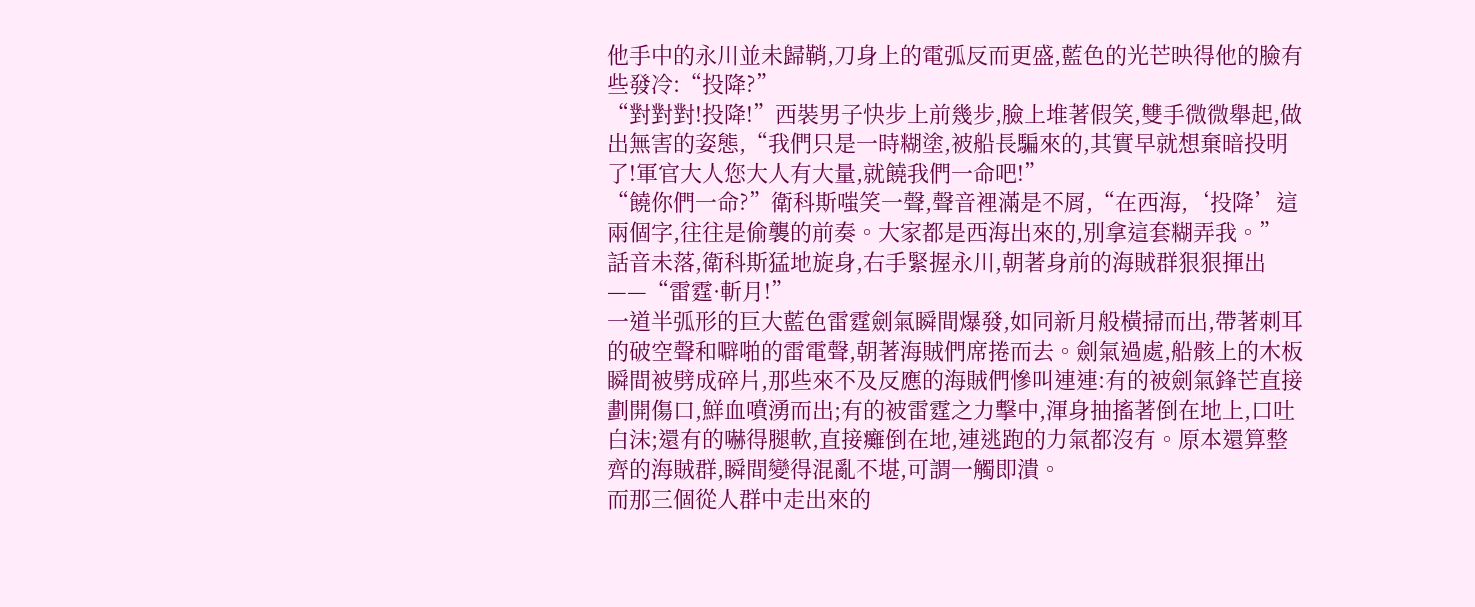他手中的永川並未歸鞘,刀身上的電弧反而更盛,藍色的光芒映得他的臉有些發冷:“投降?”
“對對對!投降!”西裝男子快步上前幾步,臉上堆著假笑,雙手微微舉起,做出無害的姿態,“我們只是一時糊塗,被船長騙來的,其實早就想棄暗投明了!軍官大人您大人有大量,就饒我們一命吧!”
“饒你們一命?”衛科斯嗤笑一聲,聲音裡滿是不屑,“在西海,‘投降’這兩個字,往往是偷襲的前奏。大家都是西海出來的,別拿這套糊弄我。”
話音未落,衛科斯猛地旋身,右手緊握永川,朝著身前的海賊群狠狠揮出——“雷霆·斬月!”
一道半弧形的巨大藍色雷霆劍氣瞬間爆發,如同新月般橫掃而出,帶著刺耳的破空聲和噼啪的雷電聲,朝著海賊們席捲而去。劍氣過處,船骸上的木板瞬間被劈成碎片,那些來不及反應的海賊們慘叫連連:有的被劍氣鋒芒直接劃開傷口,鮮血噴湧而出;有的被雷霆之力擊中,渾身抽搐著倒在地上,口吐白沫;還有的嚇得腿軟,直接癱倒在地,連逃跑的力氣都沒有。原本還算整齊的海賊群,瞬間變得混亂不堪,可謂一觸即潰。
而那三個從人群中走出來的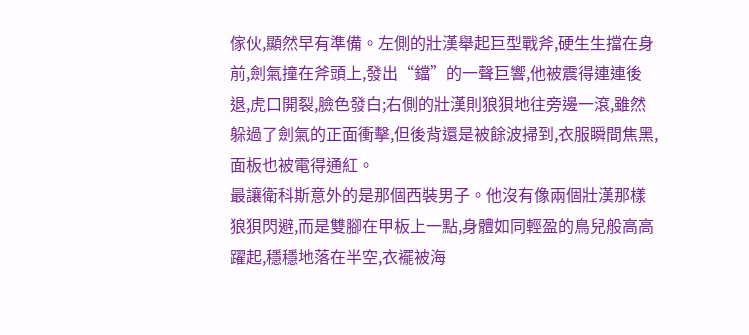傢伙,顯然早有準備。左側的壯漢舉起巨型戰斧,硬生生擋在身前,劍氣撞在斧頭上,發出“鐺”的一聲巨響,他被震得連連後退,虎口開裂,臉色發白;右側的壯漢則狼狽地往旁邊一滾,雖然躲過了劍氣的正面衝擊,但後背還是被餘波掃到,衣服瞬間焦黑,面板也被電得通紅。
最讓衛科斯意外的是那個西裝男子。他沒有像兩個壯漢那樣狼狽閃避,而是雙腳在甲板上一點,身體如同輕盈的鳥兒般高高躍起,穩穩地落在半空,衣襬被海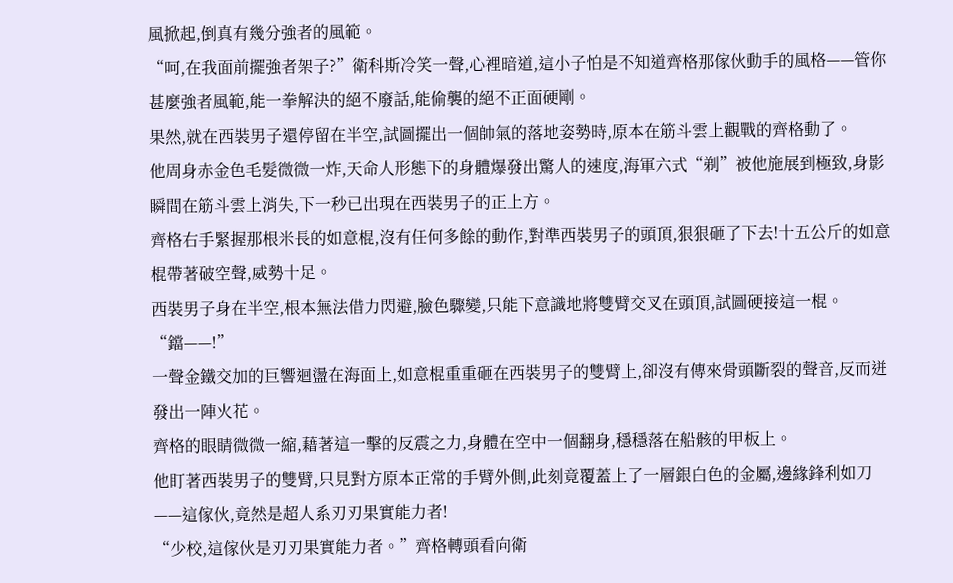風掀起,倒真有幾分強者的風範。
“呵,在我面前擺強者架子?”衛科斯冷笑一聲,心裡暗道,這小子怕是不知道齊格那傢伙動手的風格——管你甚麼強者風範,能一拳解決的絕不廢話,能偷襲的絕不正面硬剛。
果然,就在西裝男子還停留在半空,試圖擺出一個帥氣的落地姿勢時,原本在筋斗雲上觀戰的齊格動了。
他周身赤金色毛髮微微一炸,天命人形態下的身體爆發出驚人的速度,海軍六式“剃”被他施展到極致,身影瞬間在筋斗雲上消失,下一秒已出現在西裝男子的正上方。
齊格右手緊握那根米長的如意棍,沒有任何多餘的動作,對準西裝男子的頭頂,狠狠砸了下去!十五公斤的如意棍帶著破空聲,威勢十足。
西裝男子身在半空,根本無法借力閃避,臉色驟變,只能下意識地將雙臂交叉在頭頂,試圖硬接這一棍。
“鐺——!”
一聲金鐵交加的巨響迴盪在海面上,如意棍重重砸在西裝男子的雙臂上,卻沒有傳來骨頭斷裂的聲音,反而迸發出一陣火花。
齊格的眼睛微微一縮,藉著這一擊的反震之力,身體在空中一個翻身,穩穩落在船骸的甲板上。
他盯著西裝男子的雙臂,只見對方原本正常的手臂外側,此刻竟覆蓋上了一層銀白色的金屬,邊緣鋒利如刀——這傢伙,竟然是超人系刃刃果實能力者!
“少校,這傢伙是刃刃果實能力者。”齊格轉頭看向衛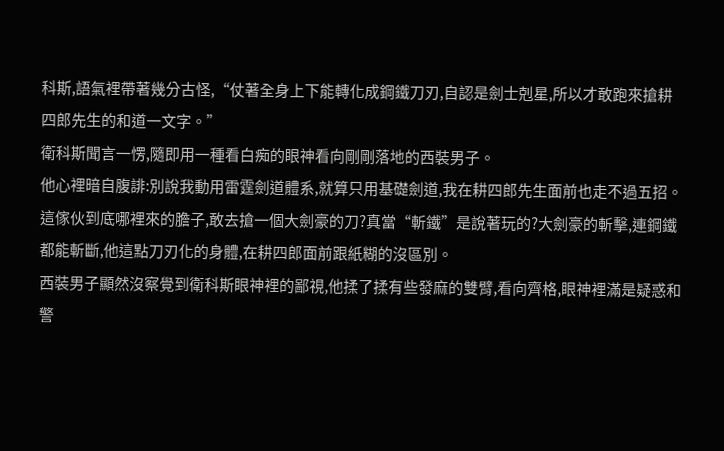科斯,語氣裡帶著幾分古怪,“仗著全身上下能轉化成鋼鐵刀刃,自認是劍士剋星,所以才敢跑來搶耕四郎先生的和道一文字。”
衛科斯聞言一愣,隨即用一種看白痴的眼神看向剛剛落地的西裝男子。
他心裡暗自腹誹:別說我動用雷霆劍道體系,就算只用基礎劍道,我在耕四郎先生面前也走不過五招。這傢伙到底哪裡來的膽子,敢去搶一個大劍豪的刀?真當“斬鐵”是說著玩的?大劍豪的斬擊,連鋼鐵都能斬斷,他這點刀刃化的身體,在耕四郎面前跟紙糊的沒區別。
西裝男子顯然沒察覺到衛科斯眼神裡的鄙視,他揉了揉有些發麻的雙臂,看向齊格,眼神裡滿是疑惑和警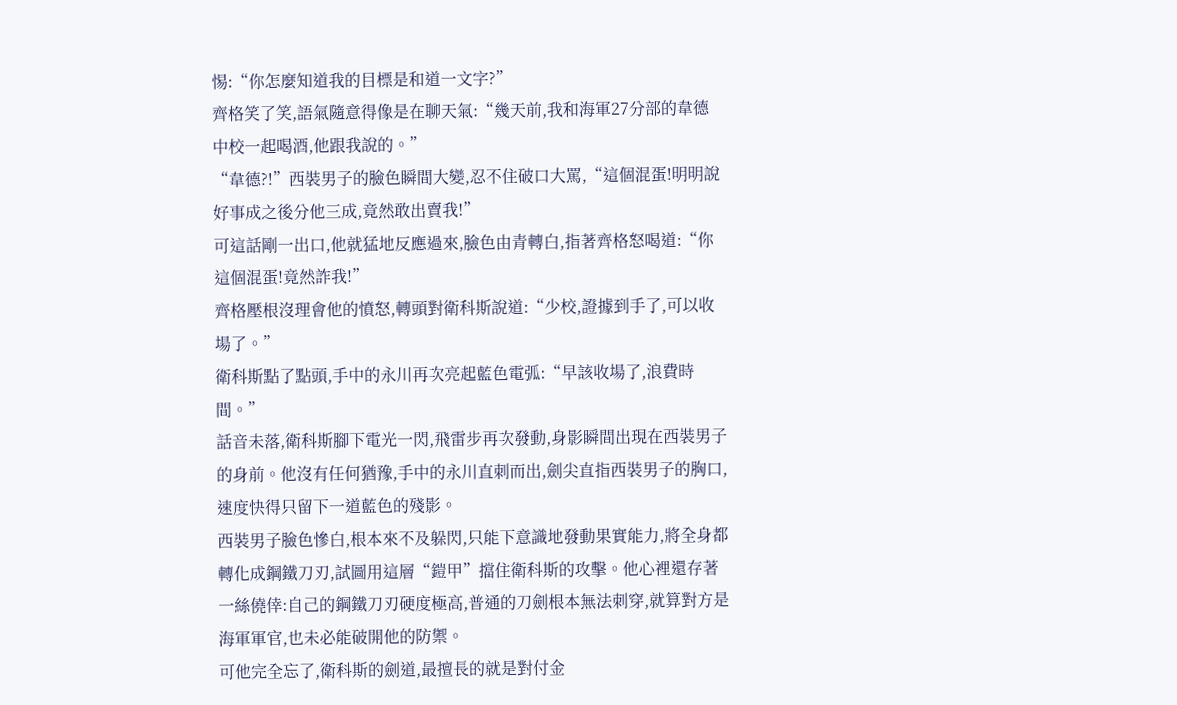惕:“你怎麼知道我的目標是和道一文字?”
齊格笑了笑,語氣隨意得像是在聊天氣:“幾天前,我和海軍27分部的韋德中校一起喝酒,他跟我說的。”
“韋德?!”西裝男子的臉色瞬間大變,忍不住破口大罵,“這個混蛋!明明說好事成之後分他三成,竟然敢出賣我!”
可這話剛一出口,他就猛地反應過來,臉色由青轉白,指著齊格怒喝道:“你這個混蛋!竟然詐我!”
齊格壓根沒理會他的憤怒,轉頭對衛科斯說道:“少校,證據到手了,可以收場了。”
衛科斯點了點頭,手中的永川再次亮起藍色電弧:“早該收場了,浪費時間。”
話音未落,衛科斯腳下電光一閃,飛雷步再次發動,身影瞬間出現在西裝男子的身前。他沒有任何猶豫,手中的永川直刺而出,劍尖直指西裝男子的胸口,速度快得只留下一道藍色的殘影。
西裝男子臉色慘白,根本來不及躲閃,只能下意識地發動果實能力,將全身都轉化成鋼鐵刀刃,試圖用這層“鎧甲”擋住衛科斯的攻擊。他心裡還存著一絲僥倖:自己的鋼鐵刀刃硬度極高,普通的刀劍根本無法刺穿,就算對方是海軍軍官,也未必能破開他的防禦。
可他完全忘了,衛科斯的劍道,最擅長的就是對付金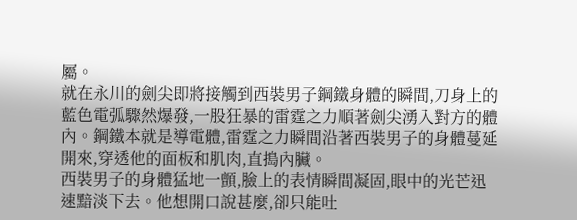屬。
就在永川的劍尖即將接觸到西裝男子鋼鐵身體的瞬間,刀身上的藍色電弧驟然爆發,一股狂暴的雷霆之力順著劍尖湧入對方的體內。鋼鐵本就是導電體,雷霆之力瞬間沿著西裝男子的身體蔓延開來,穿透他的面板和肌肉,直搗內臟。
西裝男子的身體猛地一顫,臉上的表情瞬間凝固,眼中的光芒迅速黯淡下去。他想開口說甚麼,卻只能吐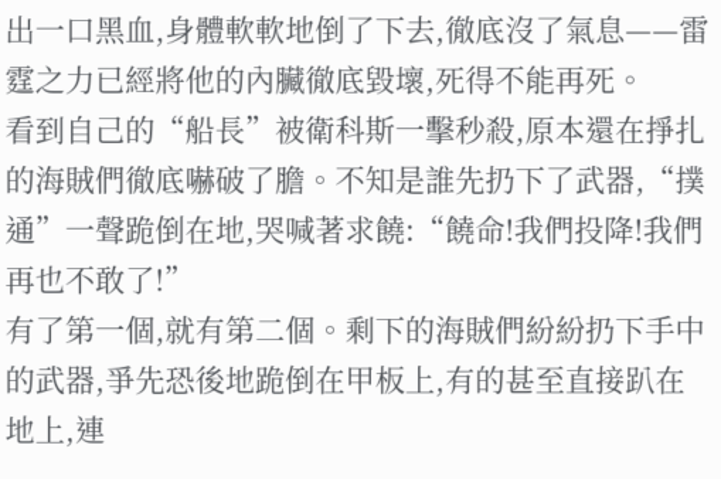出一口黑血,身體軟軟地倒了下去,徹底沒了氣息——雷霆之力已經將他的內臟徹底毀壞,死得不能再死。
看到自己的“船長”被衛科斯一擊秒殺,原本還在掙扎的海賊們徹底嚇破了膽。不知是誰先扔下了武器,“撲通”一聲跪倒在地,哭喊著求饒:“饒命!我們投降!我們再也不敢了!”
有了第一個,就有第二個。剩下的海賊們紛紛扔下手中的武器,爭先恐後地跪倒在甲板上,有的甚至直接趴在地上,連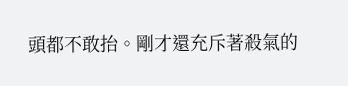頭都不敢抬。剛才還充斥著殺氣的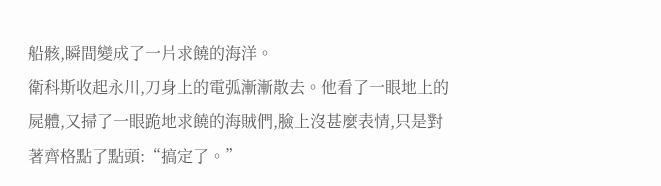船骸,瞬間變成了一片求饒的海洋。
衛科斯收起永川,刀身上的電弧漸漸散去。他看了一眼地上的屍體,又掃了一眼跪地求饒的海賊們,臉上沒甚麼表情,只是對著齊格點了點頭:“搞定了。”